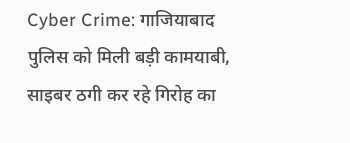Cyber Crime: गाजियाबाद पुलिस को मिली बड़ी कामयाबी, साइबर ठगी कर रहे गिरोह का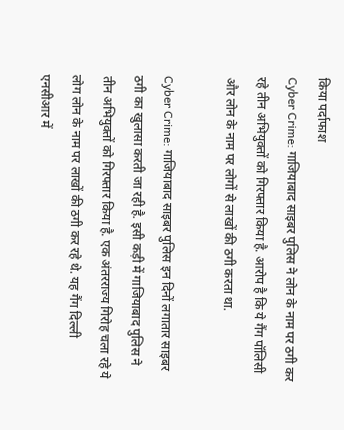किया पर्दाफाश
Cyber Crime: गाजियाबाद साइबर पुलिस ने लोन के नाम पर ठगी कर रहे तीन अभियुक्तों को गिरफ्तार किया है. आरोप है कि ये गैंग पॉलिसी और लोन के नाम पर लोगों से लाखों की ठगी करता था.

Cyber Crime: गाजियाबाद साइबर पुलिस इन दिनों लगातार साइबर ठगी का खुलासा करती जा रही है. इसी कड़ी में गाजियाबाद पुलिस ने तीन अभियुक्तों को गिरफ्तार किया है. एक अंतरराज्य गिरोह चला रहे ये लोग लोन के नाम पर लाखों की ठगी कर रहे थे. यह गैंग दिल्ली एनसीआर में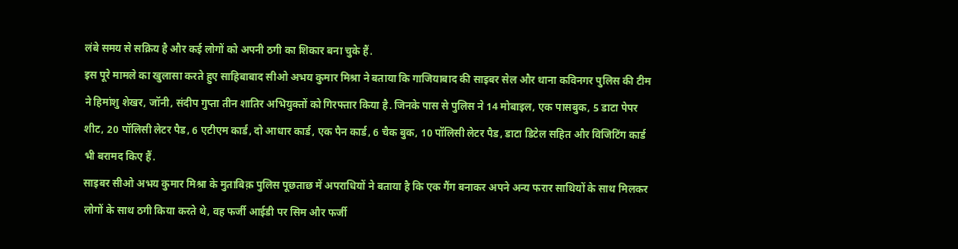लंबे समय से सक्रिय है और कई लोगों को अपनी ठगी का शिकार बना चुके हैं.
इस पूरे मामले का खुलासा करते हुए साहिबाबाद सीओ अभय कुमार मिश्रा ने बताया कि गाजियाबाद की साइबर सेल और थाना कविनगर पुलिस की टीम ने हिमांशु शेखर, जॉनी, संदीप गुप्ता तीन शातिर अभियुक्तों को गिरफ्तार किया है. जिनके पास से पुलिस ने 14 मोबाइल, एक पासबुक, 5 डाटा पेपर शीट, 20 पॉलिसी लेटर पैड, 6 एटीएम कार्ड, दो आधार कार्ड, एक पैन कार्ड, 6 चैक बुक, 10 पॉलिसी लेटर पैड, डाटा डिटेल सहित और विजिटिंग कार्ड भी बरामद किए हैं.
साइबर सीओ अभय कुमार मिश्रा के मुताबिक़ पुलिस पूछताछ में अपराधियों ने बताया है कि एक गैंग बनाकर अपने अन्य फरार साथियों के साथ मिलकर लोगों के साथ ठगी किया करते थे, वह फर्जी आईडी पर सिम और फर्जी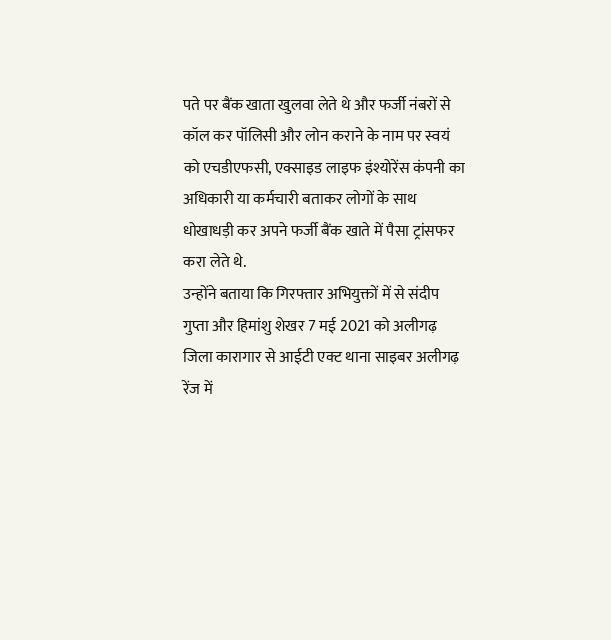पते पर बैंक खाता खुलवा लेते थे और फर्जी नंबरों से कॉल कर पॉलिसी और लोन कराने के नाम पर स्वयं को एचडीएफसी, एक्साइड लाइफ इंश्योरेंस कंपनी का अधिकारी या कर्मचारी बताकर लोगों के साथ धोखाधड़ी कर अपने फर्जी बैंक खाते में पैसा ट्रांसफर करा लेते थे.
उन्होंने बताया कि गिरफ्तार अभियुक्तों में से संदीप गुप्ता और हिमांशु शेखर 7 मई 2021 को अलीगढ़ जिला कारागार से आईटी एक्ट थाना साइबर अलीगढ़ रेंज में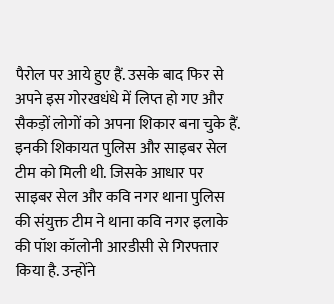पैरोल पर आये हुए हैं. उसके बाद फिर से अपने इस गोरखधंधे में लिप्त हो गए और सैकड़ों लोगों को अपना शिकार बना चुके हैं.
इनकी शिकायत पुलिस और साइबर सेल टीम को मिली थी. जिसके आधार पर साइबर सेल और कवि नगर थाना पुलिस की संयुक्त टीम ने थाना कवि नगर इलाके की पॉश कॉलोनी आरडीसी से गिरफ्तार किया है. उन्होंने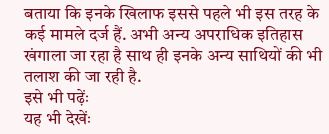बताया कि इनके खिलाफ इससे पहले भी इस तरह के कई मामले दर्ज हैं. अभी अन्य अपराधिक इतिहास खंगाला जा रहा है साथ ही इनके अन्य साथियों की भी तलाश की जा रही है.
इसे भी पढ़ेंः
यह भी देखेंः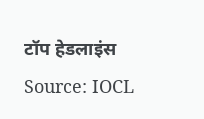टॉप हेडलाइंस
Source: IOCL